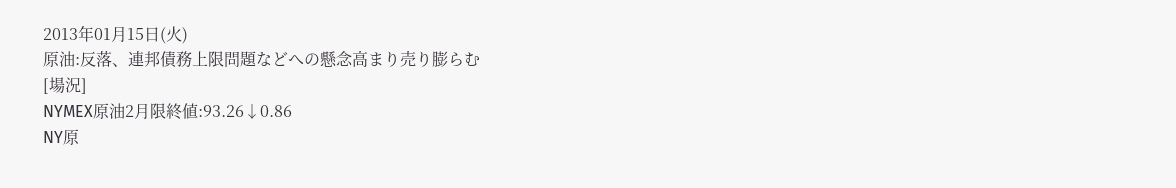2013年01月15日(火)
原油:反落、連邦債務上限問題などへの懸念高まり売り膨らむ
[場況]
NYMEX原油2月限終値:93.26↓0.86
NY原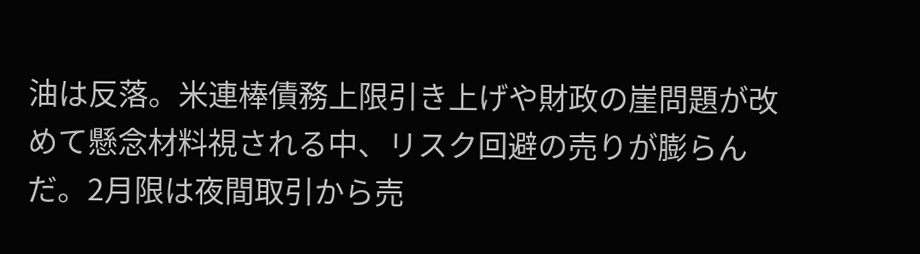油は反落。米連棒債務上限引き上げや財政の崖問題が改めて懸念材料視される中、リスク回避の売りが膨らんだ。2月限は夜間取引から売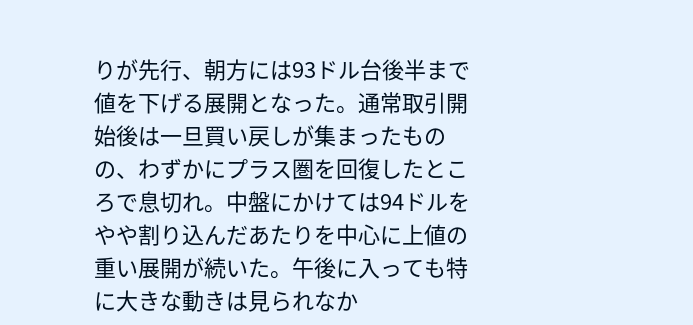りが先行、朝方には93ドル台後半まで値を下げる展開となった。通常取引開始後は一旦買い戻しが集まったものの、わずかにプラス圏を回復したところで息切れ。中盤にかけては94ドルをやや割り込んだあたりを中心に上値の重い展開が続いた。午後に入っても特に大きな動きは見られなか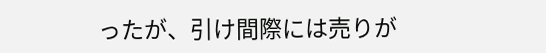ったが、引け間際には売りが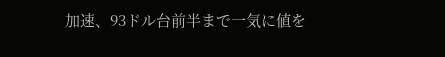加速、93ドル台前半まで一気に値を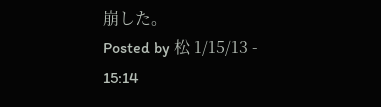崩した。
Posted by 松 1/15/13 - 15:14